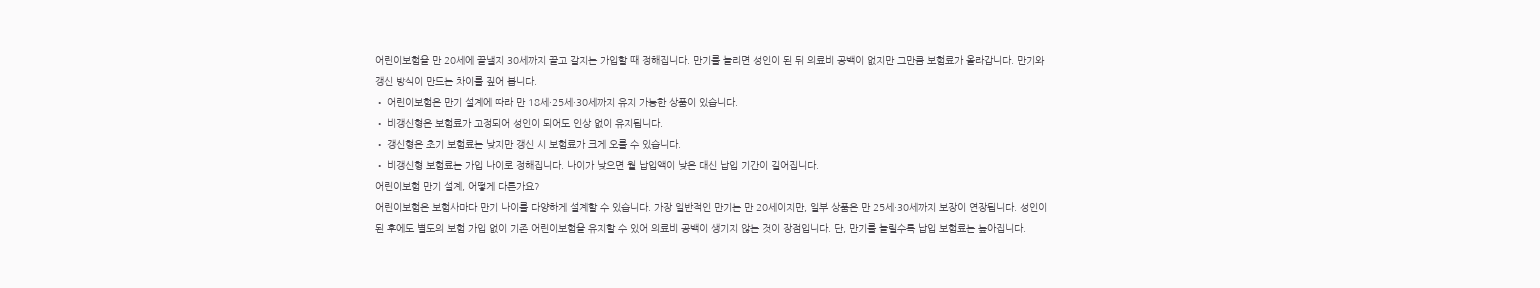어린이보험을 만 20세에 끝낼지 30세까지 끌고 갈지는 가입할 때 정해집니다. 만기를 늘리면 성인이 된 뒤 의료비 공백이 없지만 그만큼 보험료가 올라갑니다. 만기와 갱신 방식이 만드는 차이를 짚어 봅니다.
• 어린이보험은 만기 설계에 따라 만 18세·25세·30세까지 유지 가능한 상품이 있습니다.
• 비갱신형은 보험료가 고정되어 성인이 되어도 인상 없이 유지됩니다.
• 갱신형은 초기 보험료는 낮지만 갱신 시 보험료가 크게 오를 수 있습니다.
• 비갱신형 보험료는 가입 나이로 정해집니다. 나이가 낮으면 월 납입액이 낮은 대신 납입 기간이 길어집니다.
어린이보험 만기 설계, 어떻게 다른가요?
어린이보험은 보험사마다 만기 나이를 다양하게 설계할 수 있습니다. 가장 일반적인 만기는 만 20세이지만, 일부 상품은 만 25세·30세까지 보장이 연장됩니다. 성인이 된 후에도 별도의 보험 가입 없이 기존 어린이보험을 유지할 수 있어 의료비 공백이 생기지 않는 것이 장점입니다. 단, 만기를 늘릴수록 납입 보험료는 높아집니다.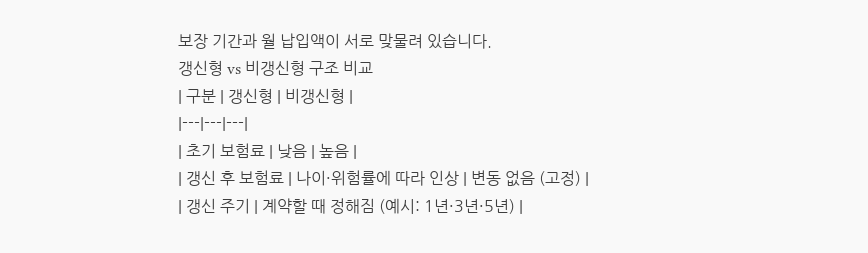보장 기간과 월 납입액이 서로 맞물려 있습니다.
갱신형 vs 비갱신형 구조 비교
| 구분 | 갱신형 | 비갱신형 |
|---|---|---|
| 초기 보험료 | 낮음 | 높음 |
| 갱신 후 보험료 | 나이·위험률에 따라 인상 | 변동 없음 (고정) |
| 갱신 주기 | 계약할 때 정해짐 (예시: 1년·3년·5년) |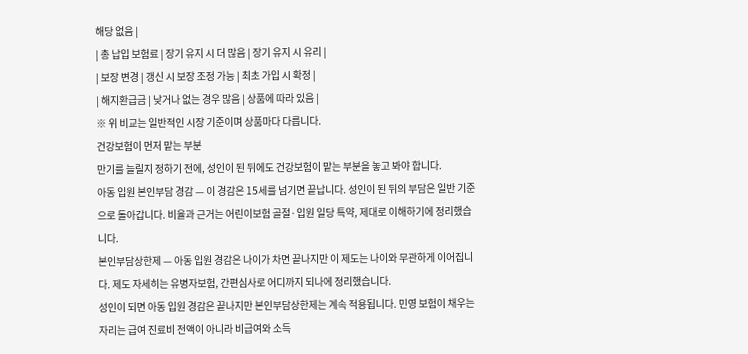해당 없음 |
| 총 납입 보험료 | 장기 유지 시 더 많음 | 장기 유지 시 유리 |
| 보장 변경 | 갱신 시 보장 조정 가능 | 최초 가입 시 확정 |
| 해지환급금 | 낮거나 없는 경우 많음 | 상품에 따라 있음 |
※ 위 비교는 일반적인 시장 기준이며 상품마다 다릅니다.
건강보험이 먼저 맡는 부분
만기를 늘릴지 정하기 전에, 성인이 된 뒤에도 건강보험이 맡는 부분을 놓고 봐야 합니다.
아동 입원 본인부담 경감 — 이 경감은 15세를 넘기면 끝납니다. 성인이 된 뒤의 부담은 일반 기준으로 돌아갑니다. 비율과 근거는 어린이보험 골절·입원 일당 특약, 제대로 이해하기에 정리했습니다.
본인부담상한제 — 아동 입원 경감은 나이가 차면 끝나지만 이 제도는 나이와 무관하게 이어집니다. 제도 자세히는 유병자보험, 간편심사로 어디까지 되나에 정리했습니다.
성인이 되면 아동 입원 경감은 끝나지만 본인부담상한제는 계속 적용됩니다. 민영 보험이 채우는 자리는 급여 진료비 전액이 아니라 비급여와 소득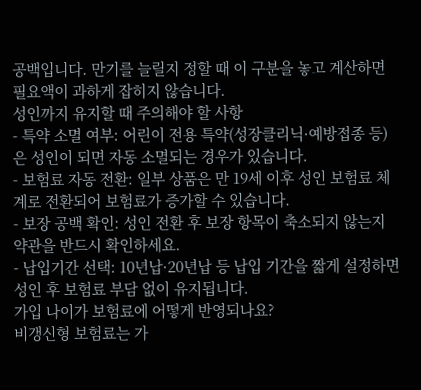공백입니다. 만기를 늘릴지 정할 때 이 구분을 놓고 계산하면 필요액이 과하게 잡히지 않습니다.
성인까지 유지할 때 주의해야 할 사항
- 특약 소멸 여부: 어린이 전용 특약(성장클리닉·예방접종 등)은 성인이 되면 자동 소멸되는 경우가 있습니다.
- 보험료 자동 전환: 일부 상품은 만 19세 이후 성인 보험료 체계로 전환되어 보험료가 증가할 수 있습니다.
- 보장 공백 확인: 성인 전환 후 보장 항목이 축소되지 않는지 약관을 반드시 확인하세요.
- 납입기간 선택: 10년납·20년납 등 납입 기간을 짧게 설정하면 성인 후 보험료 부담 없이 유지됩니다.
가입 나이가 보험료에 어떻게 반영되나요?
비갱신형 보험료는 가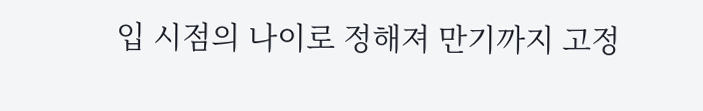입 시점의 나이로 정해져 만기까지 고정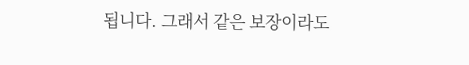됩니다. 그래서 같은 보장이라도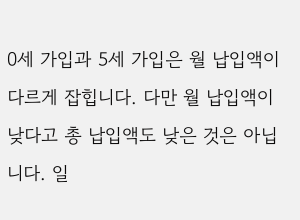0세 가입과 5세 가입은 월 납입액이 다르게 잡힙니다. 다만 월 납입액이 낮다고 총 납입액도 낮은 것은 아닙니다. 일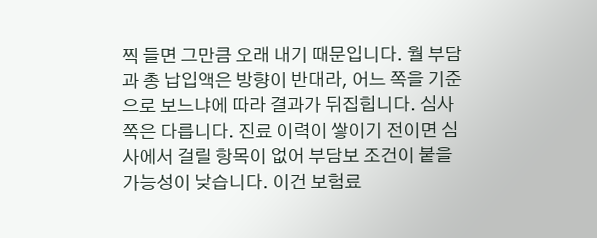찍 들면 그만큼 오래 내기 때문입니다. 월 부담과 총 납입액은 방향이 반대라, 어느 쪽을 기준으로 보느냐에 따라 결과가 뒤집힙니다. 심사 쪽은 다릅니다. 진료 이력이 쌓이기 전이면 심사에서 걸릴 항목이 없어 부담보 조건이 붙을 가능성이 낮습니다. 이건 보험료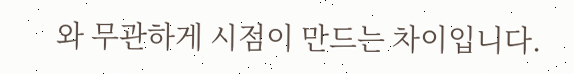와 무관하게 시점이 만드는 차이입니다.